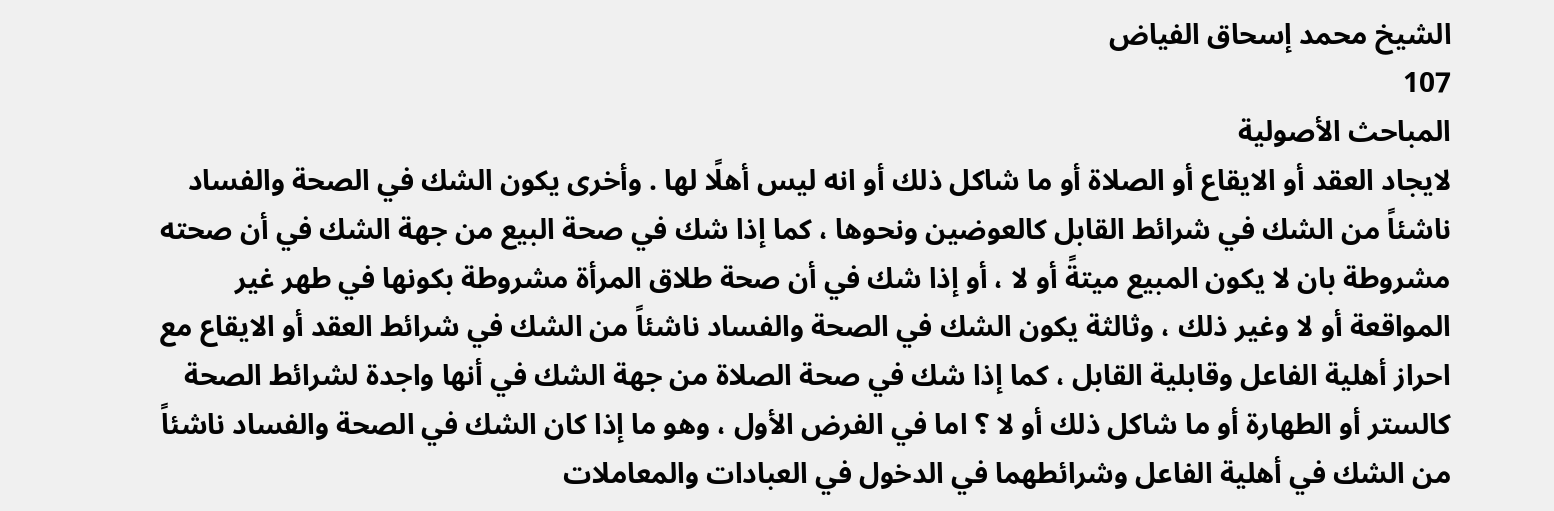الشيخ محمد إسحاق الفياض
107
المباحث الأصولية
لايجاد العقد أو الايقاع أو الصلاة أو ما شاكل ذلك أو انه ليس أهلًا لها . وأخرى يكون الشك في الصحة والفساد ناشئاً من الشك في شرائط القابل كالعوضين ونحوها ، كما إذا شك في صحة البيع من جهة الشك في أن صحته مشروطة بان لا يكون المبيع ميتةً أو لا ، أو إذا شك في أن صحة طلاق المرأة مشروطة بكونها في طهر غير المواقعة أو لا وغير ذلك ، وثالثة يكون الشك في الصحة والفساد ناشئاً من الشك في شرائط العقد أو الايقاع مع احراز أهلية الفاعل وقابلية القابل ، كما إذا شك في صحة الصلاة من جهة الشك في أنها واجدة لشرائط الصحة كالستر أو الطهارة أو ما شاكل ذلك أو لا ؟ اما في الفرض الأول ، وهو ما إذا كان الشك في الصحة والفساد ناشئاً من الشك في أهلية الفاعل وشرائطهما في الدخول في العبادات والمعاملات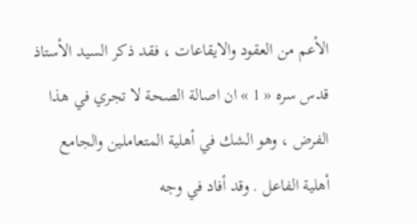الأعم من العقود والايقاعات ، فقد ذكر السيد الأستاذ قدس سره « 1 » ان اصالة الصحة لا تجري في هذا الفرض ، وهو الشك في أهلية المتعاملين والجامع أهلية الفاعل . وقد أفاد في وجه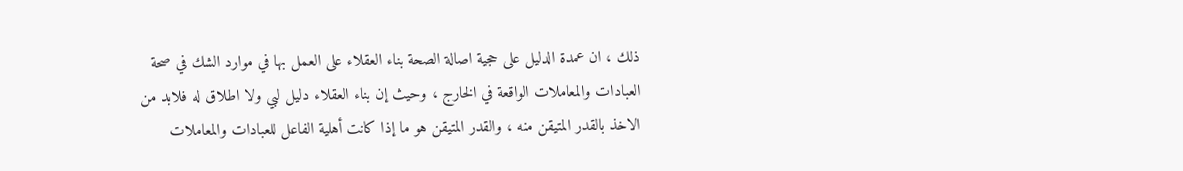ذلك ، ان عمدة الدليل على حجية اصالة الصحة بناء العقلاء على العمل بها في موارد الشك في صحة العبادات والمعاملات الواقعة في الخارج ، وحيث إن بناء العقلاء دليل لبي ولا اطلاق له فلابد من الاخذ بالقدر المتيقن منه ، والقدر المتيقن هو ما إذا كانت أهلية الفاعل للعبادات والمعاملات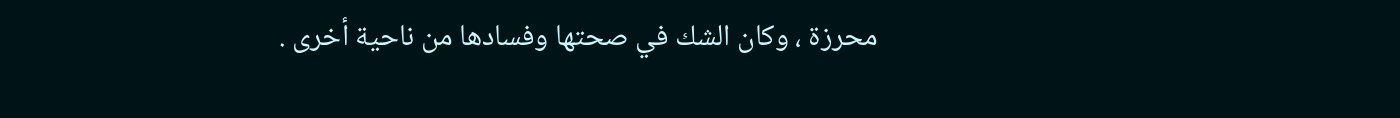محرزة ، وكان الشك في صحتها وفسادها من ناحية أخرى .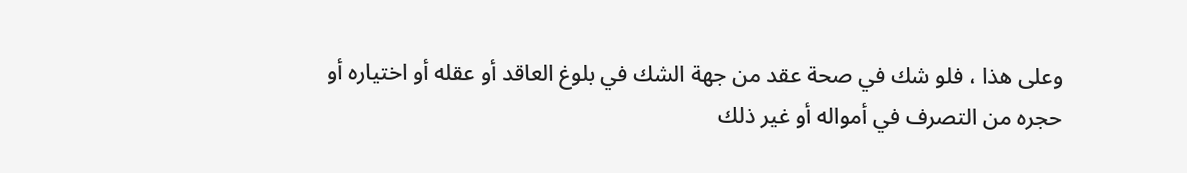وعلى هذا ، فلو شك في صحة عقد من جهة الشك في بلوغ العاقد أو عقله أو اختياره أو حجره من التصرف في أمواله أو غير ذلك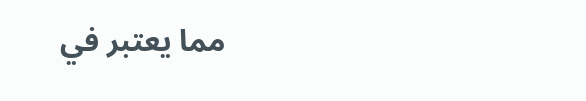مما يعتبر في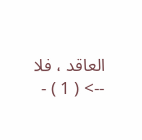العاقد ، فلا
--> ( 1 ) -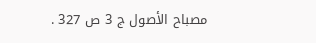مصباح الأصول ج 3 ص 327 .